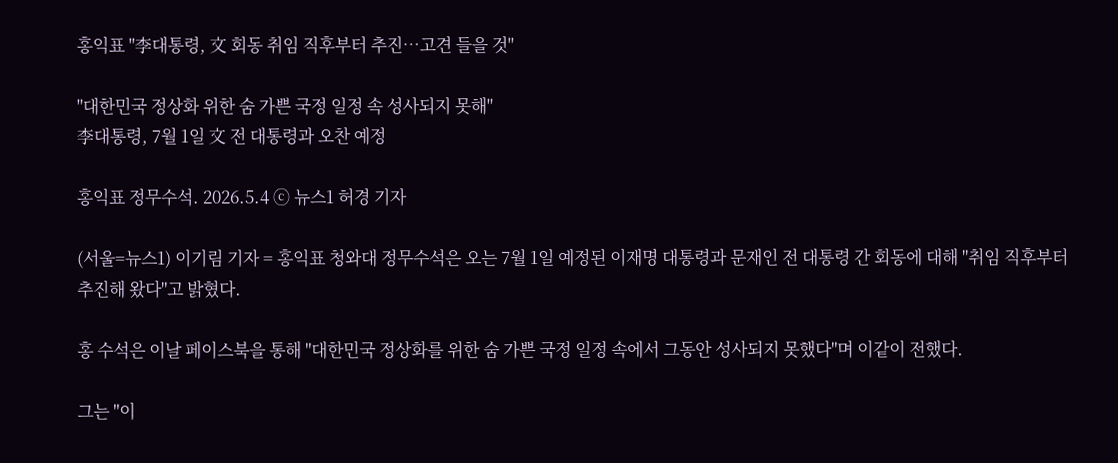홍익표 "李대통령, 文 회동 취임 직후부터 추진…고견 들을 것"

"대한민국 정상화 위한 숨 가쁜 국정 일정 속 성사되지 못해"
李대통령, 7월 1일 文 전 대통령과 오찬 예정

홍익표 정무수석. 2026.5.4 ⓒ 뉴스1 허경 기자

(서울=뉴스1) 이기림 기자 = 홍익표 청와대 정무수석은 오는 7월 1일 예정된 이재명 대통령과 문재인 전 대통령 간 회동에 대해 "취임 직후부터 추진해 왔다"고 밝혔다.

홍 수석은 이날 페이스북을 통해 "대한민국 정상화를 위한 숨 가쁜 국정 일정 속에서 그동안 성사되지 못했다"며 이같이 전했다.

그는 "이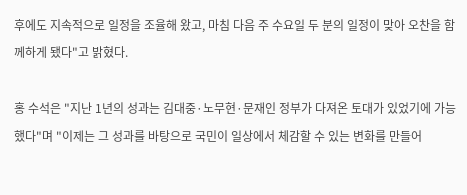후에도 지속적으로 일정을 조율해 왔고, 마침 다음 주 수요일 두 분의 일정이 맞아 오찬을 함께하게 됐다"고 밝혔다.

홍 수석은 "지난 1년의 성과는 김대중·노무현·문재인 정부가 다져온 토대가 있었기에 가능했다"며 "이제는 그 성과를 바탕으로 국민이 일상에서 체감할 수 있는 변화를 만들어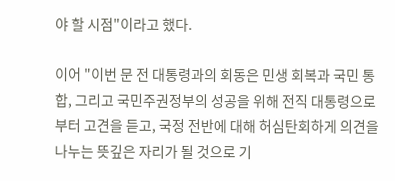야 할 시점"이라고 했다.

이어 "이번 문 전 대통령과의 회동은 민생 회복과 국민 통합, 그리고 국민주권정부의 성공을 위해 전직 대통령으로부터 고견을 듣고, 국정 전반에 대해 허심탄회하게 의견을 나누는 뜻깊은 자리가 될 것으로 기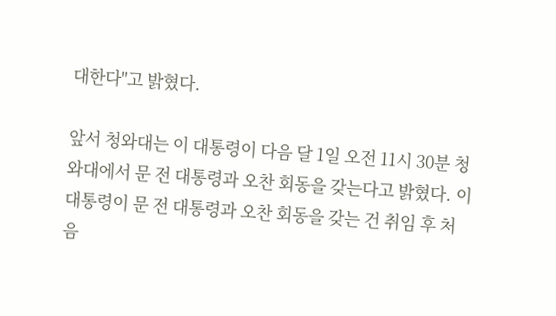대한다"고 밝혔다.

앞서 청와대는 이 대통령이 다음 달 1일 오전 11시 30분 청와대에서 문 전 대통령과 오찬 회동을 갖는다고 밝혔다. 이 대통령이 문 전 대통령과 오찬 회동을 갖는 건 취임 후 처음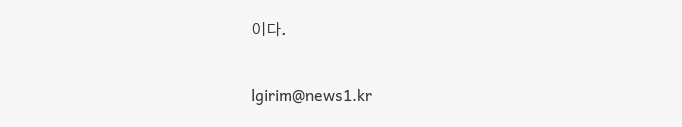이다.

lgirim@news1.kr